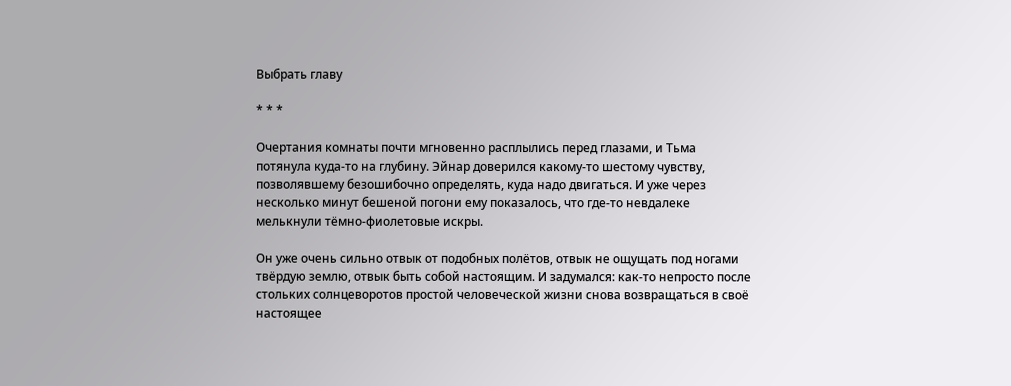Выбрать главу

* * *

Очертания комнаты почти мгновенно расплылись перед глазами, и Тьма потянула куда-то на глубину. Эйнар доверился какому-то шестому чувству, позволявшему безошибочно определять, куда надо двигаться. И уже через несколько минут бешеной погони ему показалось, что где-то невдалеке мелькнули тёмно-фиолетовые искры.

Он уже очень сильно отвык от подобных полётов, отвык не ощущать под ногами твёрдую землю, отвык быть собой настоящим. И задумался: как-то непросто после стольких солнцеворотов простой человеческой жизни снова возвращаться в своё настоящее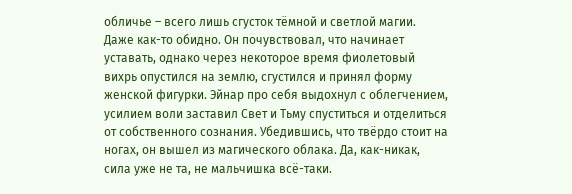обличье – всего лишь сгусток тёмной и светлой магии. Даже как-то обидно. Он почувствовал, что начинает уставать, однако через некоторое время фиолетовый вихрь опустился на землю, сгустился и принял форму женской фигурки. Эйнар про себя выдохнул с облегчением, усилием воли заставил Свет и Тьму спуститься и отделиться от собственного сознания. Убедившись, что твёрдо стоит на ногах, он вышел из магического облака. Да, как-никак, сила уже не та, не мальчишка всё-таки.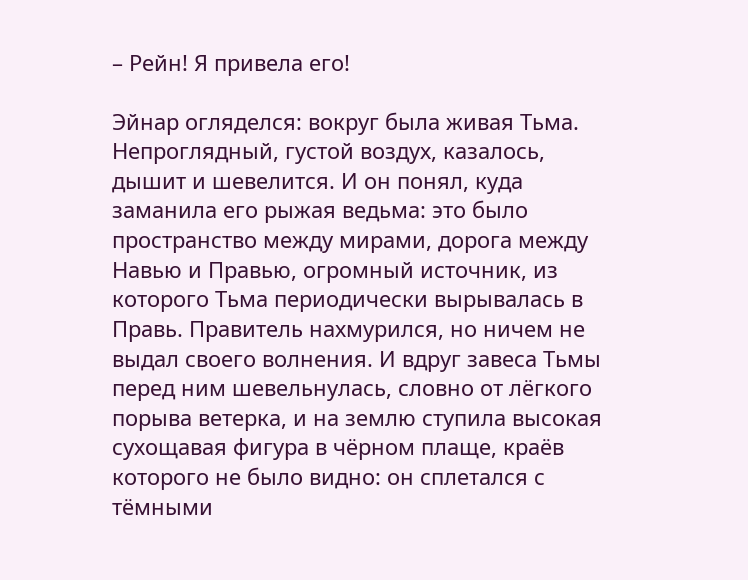– Рейн! Я привела его!

Эйнар огляделся: вокруг была живая Тьма. Непроглядный, густой воздух, казалось, дышит и шевелится. И он понял, куда заманила его рыжая ведьма: это было пространство между мирами, дорога между Навью и Правью, огромный источник, из которого Тьма периодически вырывалась в Правь. Правитель нахмурился, но ничем не выдал своего волнения. И вдруг завеса Тьмы перед ним шевельнулась, словно от лёгкого порыва ветерка, и на землю ступила высокая сухощавая фигура в чёрном плаще, краёв которого не было видно: он сплетался с тёмными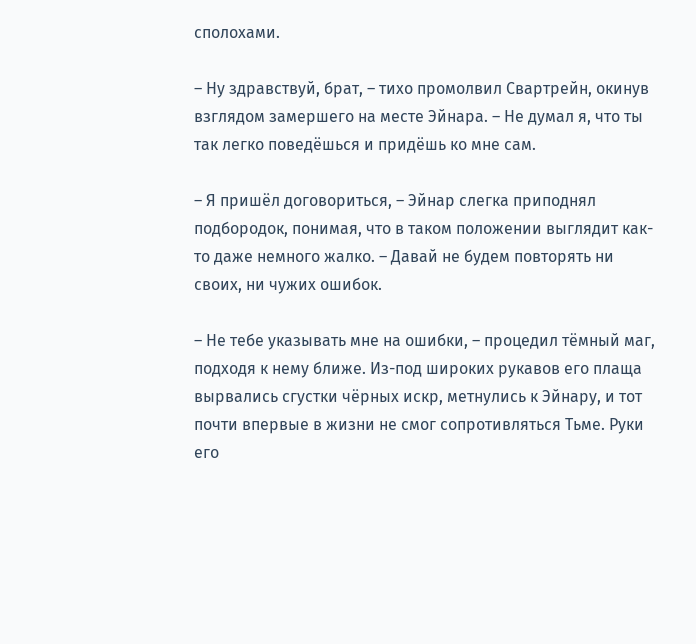сполохами.

– Ну здравствуй, брат, – тихо промолвил Свартрейн, окинув взглядом замершего на месте Эйнара. – Не думал я, что ты так легко поведёшься и придёшь ко мне сам.

– Я пришёл договориться, – Эйнар слегка приподнял подбородок, понимая, что в таком положении выглядит как-то даже немного жалко. – Давай не будем повторять ни своих, ни чужих ошибок.

– Не тебе указывать мне на ошибки, – процедил тёмный маг, подходя к нему ближе. Из-под широких рукавов его плаща вырвались сгустки чёрных искр, метнулись к Эйнару, и тот почти впервые в жизни не смог сопротивляться Тьме. Руки его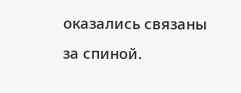оказались связаны за спиной.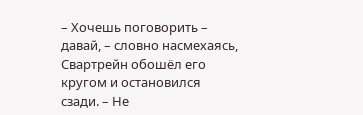– Хочешь поговорить – давай, – словно насмехаясь, Свартрейн обошёл его кругом и остановился сзади. – Не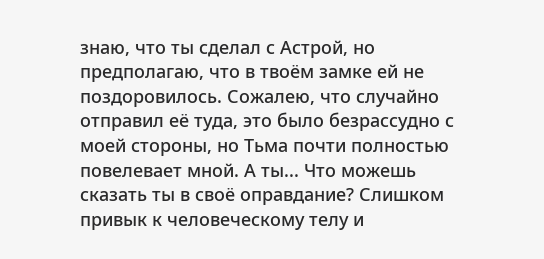знаю, что ты сделал с Астрой, но предполагаю, что в твоём замке ей не поздоровилось. Сожалею, что случайно отправил её туда, это было безрассудно с моей стороны, но Тьма почти полностью повелевает мной. А ты... Что можешь сказать ты в своё оправдание? Слишком привык к человеческому телу и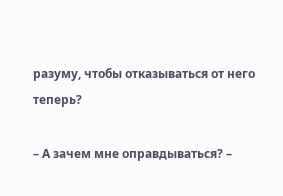разуму, чтобы отказываться от него теперь?

– А зачем мне оправдываться? –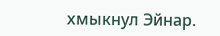хмыкнул Эйнар.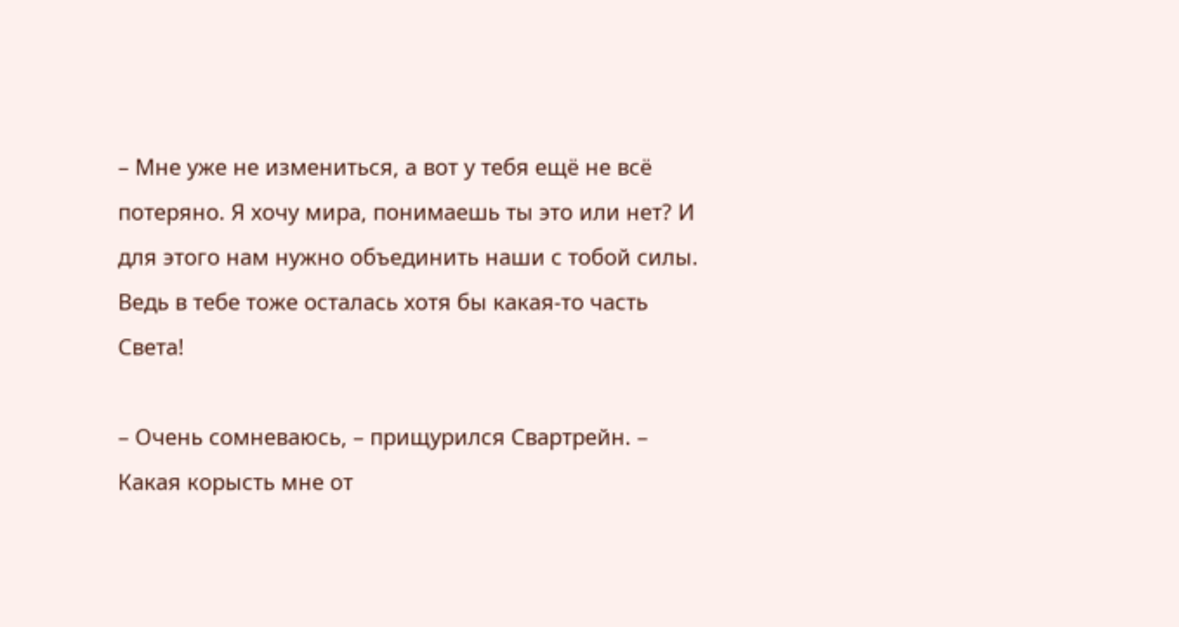– Мне уже не измениться, а вот у тебя ещё не всё потеряно. Я хочу мира, понимаешь ты это или нет? И для этого нам нужно объединить наши с тобой силы. Ведь в тебе тоже осталась хотя бы какая-то часть Света!

– Очень сомневаюсь, – прищурился Свартрейн. – Какая корысть мне от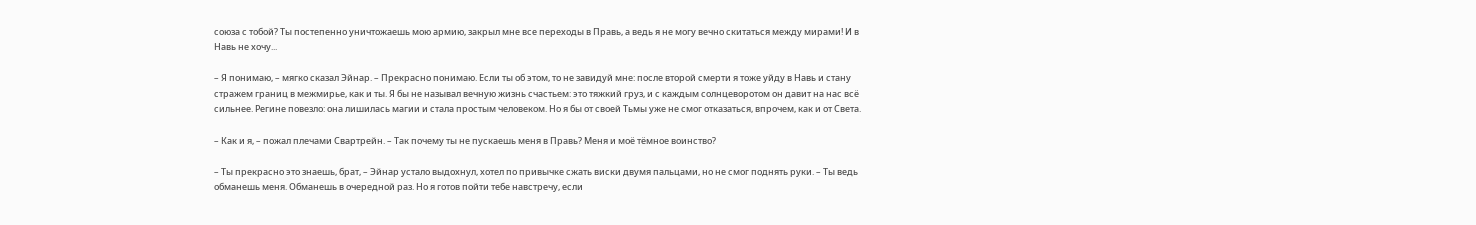союза с тобой? Ты постепенно уничтожаешь мою армию, закрыл мне все переходы в Правь, а ведь я не могу вечно скитаться между мирами! И в Навь не хочу...

– Я понимаю, – мягко сказал Эйнар. – Прекрасно понимаю. Если ты об этом, то не завидуй мне: после второй смерти я тоже уйду в Навь и стану стражем границ в межмирье, как и ты. Я бы не называл вечную жизнь счастьем: это тяжкий груз, и с каждым солнцеворотом он давит на нас всё сильнее. Регине повезло: она лишилась магии и стала простым человеком. Но я бы от своей Тьмы уже не смог отказаться, впрочем, как и от Света.

– Как и я, – пожал плечами Свартрейн. – Так почему ты не пускаешь меня в Правь? Меня и моё тёмное воинство?

– Ты прекрасно это знаешь, брат, – Эйнар устало выдохнул, хотел по привычке сжать виски двумя пальцами, но не смог поднять руки. – Ты ведь обманешь меня. Обманешь в очередной раз. Но я готов пойти тебе навстречу, если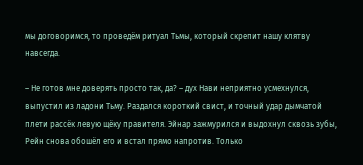мы договоримся, то проведём ритуал Тьмы, который скрепит нашу клятву навсегда.

– Не готов мне доверять просто так, да? – дух Нави неприятно усмехнулся, выпустил из ладони Тьму. Раздался короткий свист, и точный удар дымчатой плети рассёк левую щёку правителя. Эйнар зажмурился и выдохнул сквозь зубы, Рейн снова обошёл его и встал прямо напротив. Только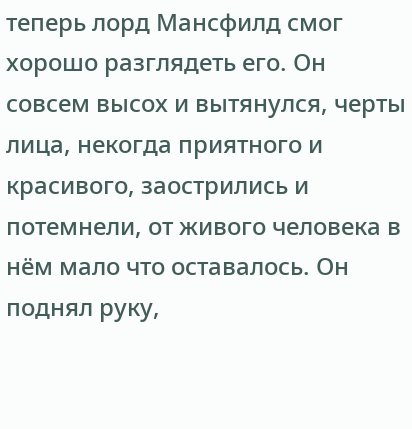теперь лорд Мансфилд смог хорошо разглядеть его. Он совсем высох и вытянулся, черты лица, некогда приятного и красивого, заострились и потемнели, от живого человека в нём мало что оставалось. Он поднял руку,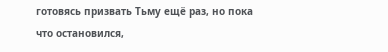готовясь призвать Тьму ещё раз, но пока что остановился,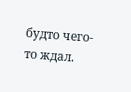будто чего-то ждал.